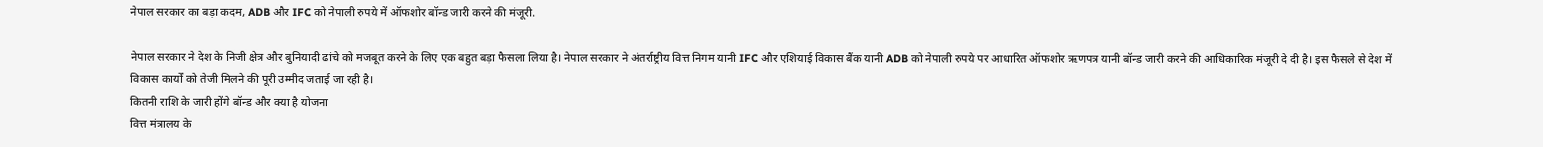नेपाल सरकार का बड़ा कदम, ADB और IFC को नेपाली रुपये में ऑफशोर बॉन्ड जारी करने की मंजूरी.

नेपाल सरकार ने देश के निजी क्षेत्र और बुनियादी ढांचे को मजबूत करने के लिए एक बहुत बड़ा फैसला लिया है। नेपाल सरकार ने अंतर्राष्ट्रीय वित्त निगम यानी IFC और एशियाई विकास बैंक यानी ADB को नेपाली रुपये पर आधारित ऑफशोर ऋणपत्र यानी बॉन्ड जारी करने की आधिकारिक मंजूरी दे दी है। इस फैसले से देश में विकास कार्यों को तेजी मिलने की पूरी उम्मीद जताई जा रही है।
कितनी राशि के जारी होंगे बॉन्ड और क्या है योजना
वित्त मंत्रालय के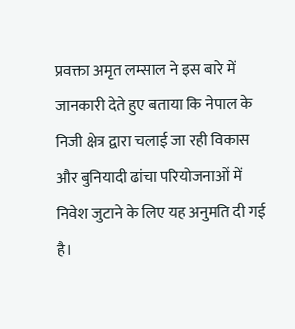प्रवक्ता अमृत लम्साल ने इस बारे में जानकारी देते हुए बताया कि नेपाल के निजी क्षेत्र द्वारा चलाई जा रही विकास और बुनियादी ढांचा परियोजनाओं में निवेश जुटाने के लिए यह अनुमति दी गई है।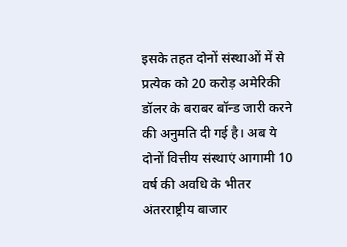इसके तहत दोनों संस्थाओं में से प्रत्येक को 20 करोड़ अमेरिकी डॉलर के बराबर बॉन्ड जारी करने की अनुमति दी गई है। अब ये दोनों वित्तीय संस्थाएं आगामी 10 वर्ष की अवधि के भीतर अंतरराष्ट्रीय बाजार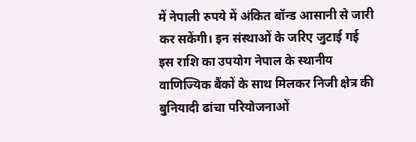में नेपाली रुपये में अंकित बॉन्ड आसानी से जारी कर सकेंगी। इन संस्थाओं के जरिए जुटाई गई इस राशि का उपयोग नेपाल के स्थानीय वाणिज्यिक बैंकों के साथ मिलकर निजी क्षेत्र की बुनियादी ढांचा परियोजनाओं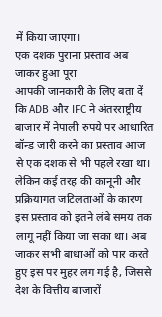में किया जाएगा।
एक दशक पुराना प्रस्ताव अब जाकर हुआ पूरा
आपकी जानकारी के लिए बता दें कि ADB और IFC ने अंतरराष्ट्रीय बाजार में नेपाली रुपये पर आधारित बॉन्ड जारी करने का प्रस्ताव आज से एक दशक से भी पहले रखा था। लेकिन कई तरह की कानूनी और प्रक्रियागत जटिलताओं के कारण इस प्रस्ताव को इतने लंबे समय तक लागू नहीं किया जा सका था। अब जाकर सभी बाधाओं को पार करते हुए इस पर मुहर लग गई है, जिससे देश के वित्तीय बाजारों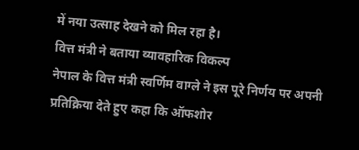में नया उत्साह देखने को मिल रहा है।
वित्त मंत्री ने बताया व्यावहारिक विकल्प
नेपाल के वित्त मंत्री स्वर्णिम वाग्ले ने इस पूरे निर्णय पर अपनी प्रतिक्रिया देते हुए कहा कि ऑफशोर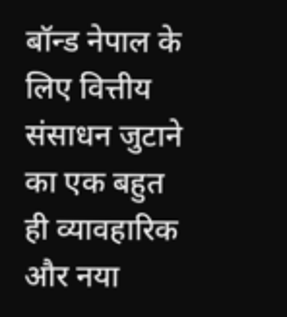बॉन्ड नेपाल के लिए वित्तीय संसाधन जुटाने का एक बहुत ही व्यावहारिक और नया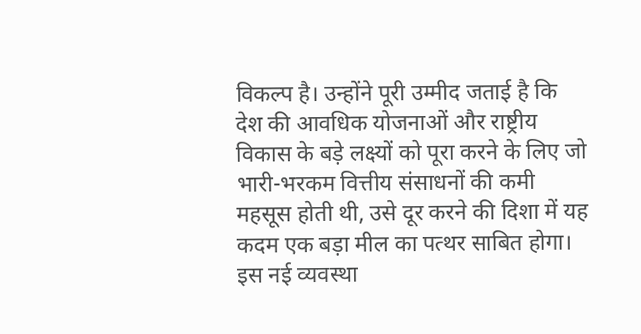विकल्प है। उन्होंने पूरी उम्मीद जताई है कि देश की आवधिक योजनाओं और राष्ट्रीय विकास के बड़े लक्ष्यों को पूरा करने के लिए जो भारी-भरकम वित्तीय संसाधनों की कमी महसूस होती थी, उसे दूर करने की दिशा में यह कदम एक बड़ा मील का पत्थर साबित होगा। इस नई व्यवस्था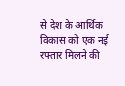से देश के आर्थिक विकास को एक नई रफ्तार मिलने की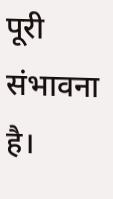पूरी संभावना है।